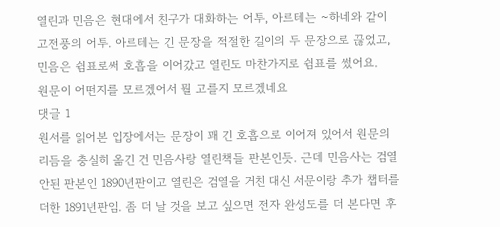열린과 민음은 현대에서 친구가 대화하는 어투, 아르테는 ~하네와 같이 고전풍의 어투. 아르테는 긴 문장을 적절한 길이의 두 문장으로 끊었고, 민음은 쉼표로써 호흡을 이어갔고 열린도 마찬가지로 쉼표를 썼어요.
원문이 어떤지를 모르겠어서 뭘 고를지 모르겠네요
댓글 1
원서를 읽어본 입장에서는 문장이 꽤 긴 호흡으로 이어져 있어서 원문의 리듬을 충실히 옮긴 건 민음사랑 열린책들 판본인듯. 근데 민음사는 검열 안된 판본인 1890년판이고 열린은 검열을 거친 대신 서문이랑 추가 챕터를 더한 1891년판임. 좀 더 날 것을 보고 싶으면 전자 완성도를 더 본다면 후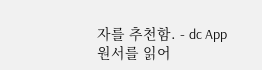자를 추천함. - dc App
원서를 읽어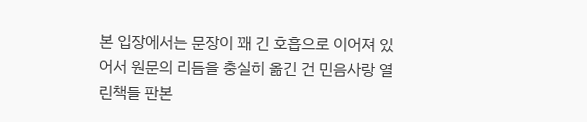본 입장에서는 문장이 꽤 긴 호흡으로 이어져 있어서 원문의 리듬을 충실히 옮긴 건 민음사랑 열린책들 판본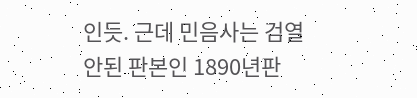인듯. 근데 민음사는 검열 안된 판본인 1890년판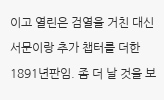이고 열린은 검열을 거친 대신 서문이랑 추가 챕터를 더한 1891년판임. 좀 더 날 것을 보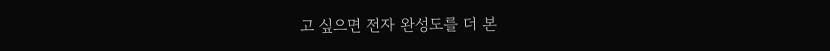고 싶으면 전자 완성도를 더 본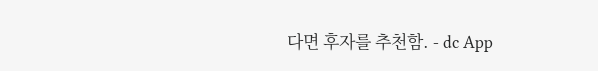다면 후자를 추천함. - dc App